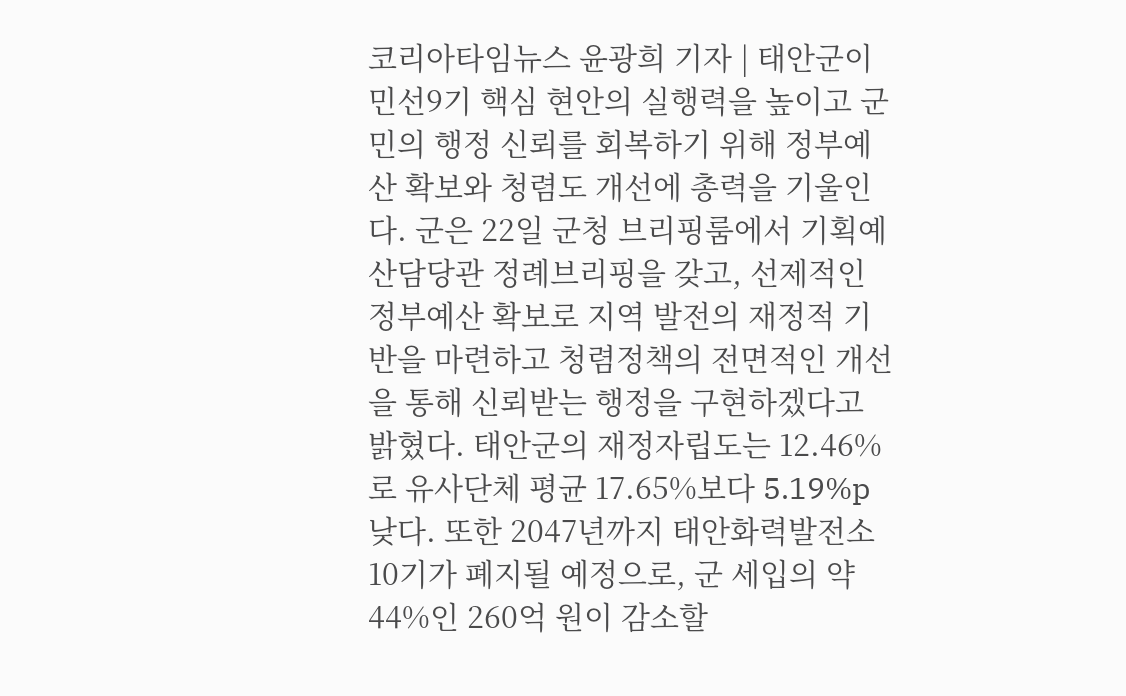코리아타임뉴스 윤광희 기자 | 태안군이 민선9기 핵심 현안의 실행력을 높이고 군민의 행정 신뢰를 회복하기 위해 정부예산 확보와 청렴도 개선에 총력을 기울인다. 군은 22일 군청 브리핑룸에서 기획예산담당관 정례브리핑을 갖고, 선제적인 정부예산 확보로 지역 발전의 재정적 기반을 마련하고 청렴정책의 전면적인 개선을 통해 신뢰받는 행정을 구현하겠다고 밝혔다. 태안군의 재정자립도는 12.46%로 유사단체 평균 17.65%보다 5.19%p 낮다. 또한 2047년까지 태안화력발전소 10기가 폐지될 예정으로, 군 세입의 약 44%인 260억 원이 감소할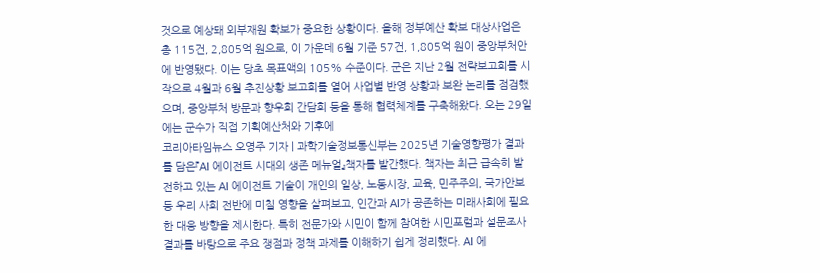것으로 예상돼 외부재원 확보가 중요한 상황이다. 올해 정부예산 확보 대상사업은 총 115건, 2,805억 원으로, 이 가운데 6월 기준 57건, 1,805억 원이 중앙부처안에 반영됐다. 이는 당초 목표액의 105% 수준이다. 군은 지난 2월 전략보고회를 시작으로 4월과 6월 추진상황 보고회를 열어 사업별 반영 상황과 보완 논리를 점검했으며, 중앙부처 방문과 향우회 간담회 등을 통해 협력체계를 구축해왔다. 오는 29일에는 군수가 직접 기획예산처와 기후에
코리아타임뉴스 오영주 기자 | 과학기술정보통신부는 2025년 기술영향평가 결과를 담은『AI 에이전트 시대의 생존 메뉴얼』책자를 발간했다. 책자는 최근 급속히 발전하고 있는 AI 에이전트 기술이 개인의 일상, 노동시장, 교육, 민주주의, 국가안보 등 우리 사회 전반에 미칠 영향을 살펴보고, 인간과 AI가 공존하는 미래사회에 필요한 대응 방향을 제시한다. 특히 전문가와 시민이 함께 참여한 시민포럼과 설문조사 결과를 바탕으로 주요 쟁점과 정책 과제를 이해하기 쉽게 정리했다. AI 에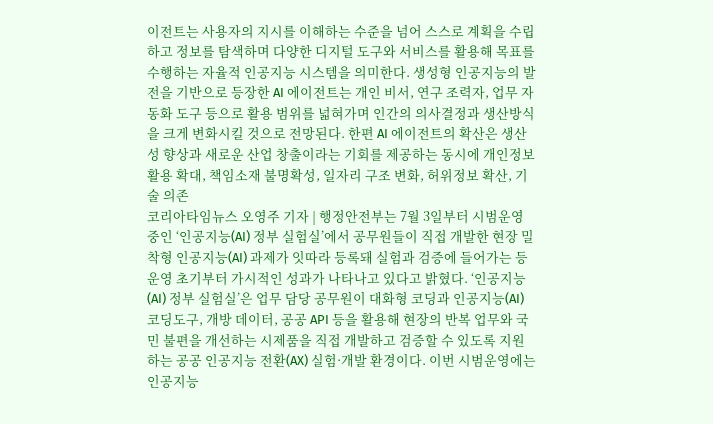이전트는 사용자의 지시를 이해하는 수준을 넘어 스스로 계획을 수립하고 정보를 탐색하며 다양한 디지털 도구와 서비스를 활용해 목표를 수행하는 자율적 인공지능 시스템을 의미한다. 생성형 인공지능의 발전을 기반으로 등장한 AI 에이전트는 개인 비서, 연구 조력자, 업무 자동화 도구 등으로 활용 범위를 넓혀가며 인간의 의사결정과 생산방식을 크게 변화시킬 것으로 전망된다. 한편 AI 에이전트의 확산은 생산성 향상과 새로운 산업 창출이라는 기회를 제공하는 동시에 개인정보 활용 확대, 책임소재 불명확성, 일자리 구조 변화, 허위정보 확산, 기술 의존
코리아타임뉴스 오영주 기자 | 행정안전부는 7월 3일부터 시범운영 중인 ‘인공지능(AI) 정부 실험실’에서 공무원들이 직접 개발한 현장 밀착형 인공지능(AI) 과제가 잇따라 등록돼 실험과 검증에 들어가는 등 운영 초기부터 가시적인 성과가 나타나고 있다고 밝혔다. ‘인공지능(AI) 정부 실험실’은 업무 담당 공무원이 대화형 코딩과 인공지능(AI) 코딩도구, 개방 데이터, 공공 API 등을 활용해 현장의 반복 업무와 국민 불편을 개선하는 시제품을 직접 개발하고 검증할 수 있도록 지원하는 공공 인공지능 전환(AX) 실험·개발 환경이다. 이번 시범운영에는 인공지능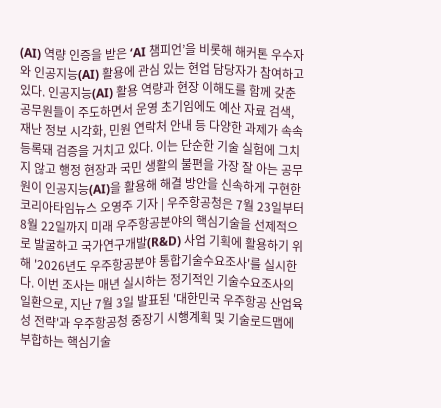(AI) 역량 인증을 받은 ‘AI 챔피언’을 비롯해 해커톤 우수자와 인공지능(AI) 활용에 관심 있는 현업 담당자가 참여하고 있다. 인공지능(AI) 활용 역량과 현장 이해도를 함께 갖춘 공무원들이 주도하면서 운영 초기임에도 예산 자료 검색, 재난 정보 시각화, 민원 연락처 안내 등 다양한 과제가 속속 등록돼 검증을 거치고 있다. 이는 단순한 기술 실험에 그치지 않고 행정 현장과 국민 생활의 불편을 가장 잘 아는 공무원이 인공지능(AI)을 활용해 해결 방안을 신속하게 구현한
코리아타임뉴스 오영주 기자 | 우주항공청은 7월 23일부터 8월 22일까지 미래 우주항공분야의 핵심기술을 선제적으로 발굴하고 국가연구개발(R&D) 사업 기획에 활용하기 위해 '2026년도 우주항공분야 통합기술수요조사'를 실시한다. 이번 조사는 매년 실시하는 정기적인 기술수요조사의 일환으로, 지난 7월 3일 발표된 '대한민국 우주항공 산업육성 전략'과 우주항공청 중장기 시행계획 및 기술로드맵에 부합하는 핵심기술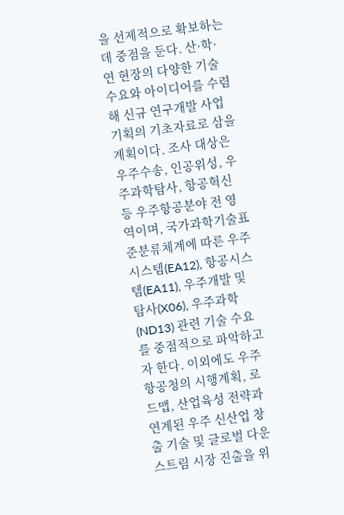을 선제적으로 확보하는 데 중점을 둔다. 산·학·연 현장의 다양한 기술 수요와 아이디어를 수렴해 신규 연구개발 사업 기획의 기초자료로 삼을 계획이다. 조사 대상은 우주수송, 인공위성, 우주과학탐사, 항공혁신 등 우주항공분야 전 영역이며, 국가과학기술표준분류체계에 따른 우주시스템(EA12), 항공시스템(EA11), 우주개발 및 탐사(X06), 우주과학(ND13) 관련 기술 수요를 중점적으로 파악하고자 한다. 이외에도 우주항공청의 시행계획, 로드맵, 산업육성 전략과 연계된 우주 신산업 창출 기술 및 글로벌 다운스트림 시장 진출을 위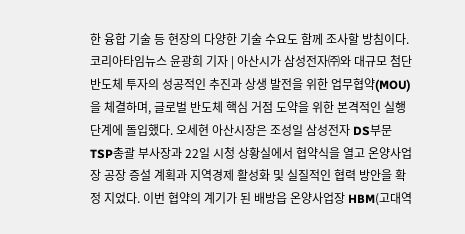한 융합 기술 등 현장의 다양한 기술 수요도 함께 조사할 방침이다.
코리아타임뉴스 윤광희 기자 | 아산시가 삼성전자㈜와 대규모 첨단 반도체 투자의 성공적인 추진과 상생 발전을 위한 업무협약(MOU)을 체결하며, 글로벌 반도체 핵심 거점 도약을 위한 본격적인 실행 단계에 돌입했다. 오세현 아산시장은 조성일 삼성전자 DS부문 TSP총괄 부사장과 22일 시청 상황실에서 협약식을 열고 온양사업장 공장 증설 계획과 지역경제 활성화 및 실질적인 협력 방안을 확정 지었다. 이번 협약의 계기가 된 배방읍 온양사업장 HBM(고대역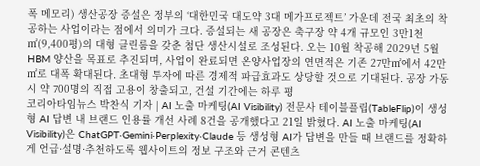폭 메모리) 생산공장 증설은 정부의 ‘대한민국 대도약 3대 메가프로젝트’ 가운데 전국 최초의 착공하는 사업이라는 점에서 의미가 크다. 증설되는 새 공장은 축구장 약 4개 규모인 3만1천㎡(9,400평)의 대형 클린룸을 갖춘 첨단 생산시설로 조성된다. 오는 10월 착공해 2029년 5월 HBM 양산을 목표로 추진되며, 사업이 완료되면 온양사업장의 연면적은 기존 27만㎡에서 42만㎡로 대폭 확대된다. 초대형 투자에 따른 경제적 파급효과도 상당할 것으로 기대된다. 공장 가동 시 약 700명의 직접 고용이 창출되고, 건설 기간에는 하루 평
코리아타임뉴스 박찬식 기자 | AI 노출 마케팅(AI Visibility) 전문사 테이블플립(TableFlip)이 생성형 AI 답변 내 브랜드 인용률 개선 사례 8건을 공개했다고 21일 밝혔다. AI 노출 마케팅(AI Visibility)은 ChatGPT·Gemini·Perplexity·Claude 등 생성형 AI가 답변을 만들 때 브랜드를 정확하게 언급·설명·추천하도록 웹사이트의 정보 구조와 근거 콘텐츠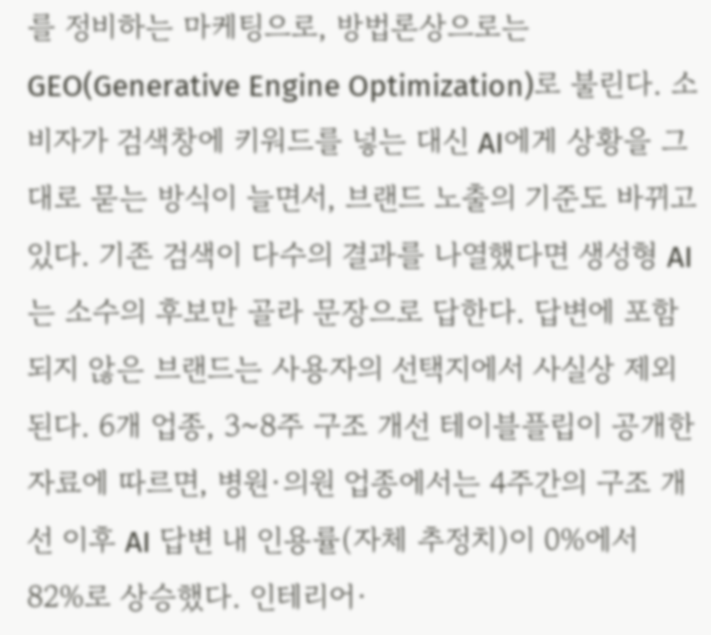를 정비하는 마케팅으로, 방법론상으로는 GEO(Generative Engine Optimization)로 불린다. 소비자가 검색창에 키워드를 넣는 대신 AI에게 상황을 그대로 묻는 방식이 늘면서, 브랜드 노출의 기준도 바뀌고 있다. 기존 검색이 다수의 결과를 나열했다면 생성형 AI는 소수의 후보만 골라 문장으로 답한다. 답변에 포함되지 않은 브랜드는 사용자의 선택지에서 사실상 제외된다. 6개 업종, 3~8주 구조 개선 테이블플립이 공개한 자료에 따르면, 병원·의원 업종에서는 4주간의 구조 개선 이후 AI 답변 내 인용률(자체 추정치)이 0%에서 82%로 상승했다. 인테리어·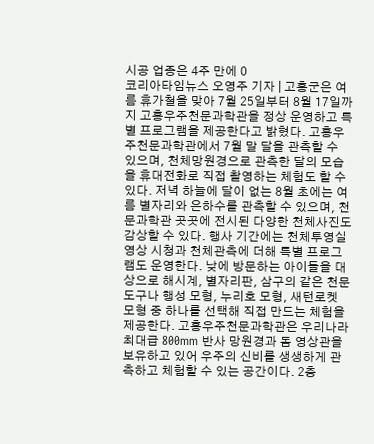시공 업종은 4주 만에 0
코리아타임뉴스 오영주 기자 | 고흥군은 여름 휴가철을 맞아 7월 25일부터 8월 17일까지 고흥우주천문과학관을 정상 운영하고 특별 프로그램을 제공한다고 밝혔다. 고흥우주천문과학관에서 7월 말 달을 관측할 수 있으며, 천체망원경으로 관측한 달의 모습을 휴대전화로 직접 촬영하는 체험도 할 수 있다. 저녁 하늘에 달이 없는 8월 초에는 여름 별자리와 은하수를 관측할 수 있으며, 천문과학관 곳곳에 전시된 다양한 천체사진도 감상할 수 있다. 행사 기간에는 천체투영실 영상 시청과 천체관측에 더해 특별 프로그램도 운영한다. 낮에 방문하는 아이들을 대상으로 해시계, 별자리판, 삼구의 같은 천문도구나 행성 모형, 누리호 모형, 새턴로켓 모형 중 하나를 선택해 직접 만드는 체험을 제공한다. 고흥우주천문과학관은 우리나라 최대급 800mm 반사 망원경과 돔 영상관을 보유하고 있어 우주의 신비를 생생하게 관측하고 체험할 수 있는 공간이다. 2층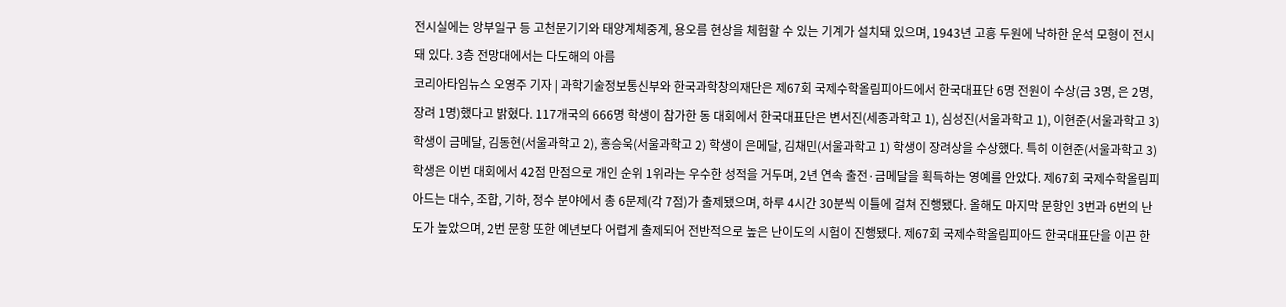전시실에는 앙부일구 등 고천문기기와 태양계체중계, 용오름 현상을 체험할 수 있는 기계가 설치돼 있으며, 1943년 고흥 두원에 낙하한 운석 모형이 전시돼 있다. 3층 전망대에서는 다도해의 아름
코리아타임뉴스 오영주 기자 | 과학기술정보통신부와 한국과학창의재단은 제67회 국제수학올림피아드에서 한국대표단 6명 전원이 수상(금 3명, 은 2명, 장려 1명)했다고 밝혔다. 117개국의 666명 학생이 참가한 동 대회에서 한국대표단은 변서진(세종과학고 1), 심성진(서울과학고 1), 이현준(서울과학고 3) 학생이 금메달, 김동현(서울과학고 2), 홍승욱(서울과학고 2) 학생이 은메달, 김채민(서울과학고 1) 학생이 장려상을 수상했다. 특히 이현준(서울과학고 3) 학생은 이번 대회에서 42점 만점으로 개인 순위 1위라는 우수한 성적을 거두며, 2년 연속 출전·금메달을 획득하는 영예를 안았다. 제67회 국제수학올림피아드는 대수, 조합, 기하, 정수 분야에서 총 6문제(각 7점)가 출제됐으며, 하루 4시간 30분씩 이틀에 걸쳐 진행됐다. 올해도 마지막 문항인 3번과 6번의 난도가 높았으며, 2번 문항 또한 예년보다 어렵게 출제되어 전반적으로 높은 난이도의 시험이 진행됐다. 제67회 국제수학올림피아드 한국대표단을 이끈 한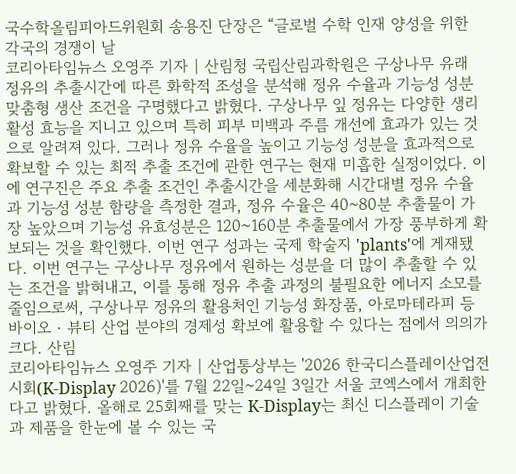국수학올림피아드위원회 송용진 단장은 “글로벌 수학 인재 양성을 위한 각국의 경쟁이 날
코리아타임뉴스 오영주 기자 | 산림청 국립산림과학원은 구상나무 유래 정유의 추출시간에 따른 화학적 조성을 분석해 정유 수율과 기능성 성분 맞춤형 생산 조건을 구명했다고 밝혔다. 구상나무 잎 정유는 다양한 생리활성 효능을 지니고 있으며 특히 피부 미백과 주름 개선에 효과가 있는 것으로 알려져 있다. 그러나 정유 수율을 높이고 기능성 성분을 효과적으로 확보할 수 있는 최적 추출 조건에 관한 연구는 현재 미흡한 실정이었다. 이에 연구진은 주요 추출 조건인 추출시간을 세분화해 시간대별 정유 수율과 기능성 성분 함량을 측정한 결과, 정유 수율은 40~80분 추출물이 가장 높았으며 기능성 유효성분은 120~160분 추출물에서 가장 풍부하게 확보되는 것을 확인했다. 이번 연구 성과는 국제 학술지 'plants'에 게재됐다. 이번 연구는 구상나무 정유에서 원하는 성분을 더 많이 추출할 수 있는 조건을 밝혀내고, 이를 통해 정유 추출 과정의 불필요한 에너지 소모를 줄임으로써, 구상나무 정유의 활용처인 기능성 화장품, 아로마테라피 등 바이오‧뷰티 산업 분야의 경제성 확보에 활용할 수 있다는 점에서 의의가 크다. 산림
코리아타임뉴스 오영주 기자 | 산업통상부는 '2026 한국디스플레이산업전시회(K-Display 2026)'를 7월 22일~24일 3일간 서울 코엑스에서 개최한다고 밝혔다. 올해로 25회째를 맞는 K-Display는 최신 디스플레이 기술과 제품을 한눈에 볼 수 있는 국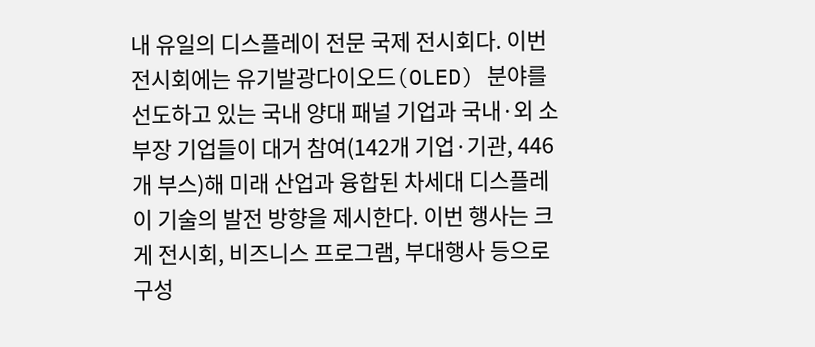내 유일의 디스플레이 전문 국제 전시회다. 이번 전시회에는 유기발광다이오드(OLED) 분야를 선도하고 있는 국내 양대 패널 기업과 국내·외 소부장 기업들이 대거 참여(142개 기업·기관, 446개 부스)해 미래 산업과 융합된 차세대 디스플레이 기술의 발전 방향을 제시한다. 이번 행사는 크게 전시회, 비즈니스 프로그램, 부대행사 등으로 구성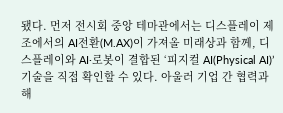됐다. 먼저 전시회 중앙 테마관에서는 디스플레이 제조에서의 AI전환(M.AX)이 가져올 미래상과 함께, 디스플레이와 AI·로봇이 결합된 ‘피지컬 AI(Physical AI)’ 기술을 직접 확인할 수 있다. 아울러 기업 간 협력과 해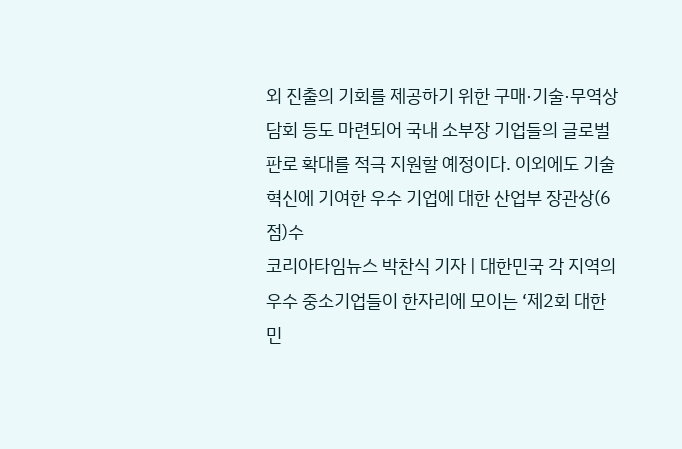외 진출의 기회를 제공하기 위한 구매·기술·무역상담회 등도 마련되어 국내 소부장 기업들의 글로벌 판로 확대를 적극 지원할 예정이다. 이외에도 기술 혁신에 기여한 우수 기업에 대한 산업부 장관상(6점)수
코리아타임뉴스 박찬식 기자 | 대한민국 각 지역의 우수 중소기업들이 한자리에 모이는 ‘제2회 대한민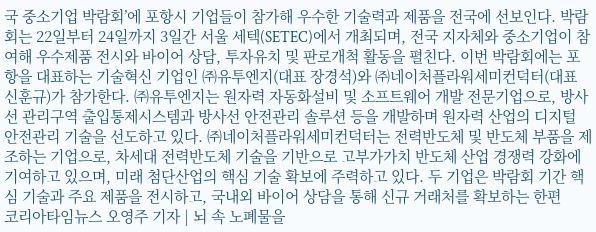국 중소기업 박람회’에 포항시 기업들이 참가해 우수한 기술력과 제품을 전국에 선보인다. 박람회는 22일부터 24일까지 3일간 서울 세텍(SETEC)에서 개최되며, 전국 지자체와 중소기업이 참여해 우수제품 전시와 바이어 상담, 투자유치 및 판로개척 활동을 펼친다. 이번 박람회에는 포항을 대표하는 기술혁신 기업인 ㈜유투엔지(대표 장경석)와 ㈜네이처플라워세미컨덕터(대표 신훈규)가 참가한다. ㈜유투엔지는 원자력 자동화설비 및 소프트웨어 개발 전문기업으로, 방사선 관리구역 출입통제시스템과 방사선 안전관리 솔루션 등을 개발하며 원자력 산업의 디지털 안전관리 기술을 선도하고 있다. ㈜네이처플라워세미컨덕터는 전력반도체 및 반도체 부품을 제조하는 기업으로, 차세대 전력반도체 기술을 기반으로 고부가가치 반도체 산업 경쟁력 강화에 기여하고 있으며, 미래 첨단산업의 핵심 기술 확보에 주력하고 있다. 두 기업은 박람회 기간 핵심 기술과 주요 제품을 전시하고, 국내외 바이어 상담을 통해 신규 거래처를 확보하는 한편
코리아타임뉴스 오영주 기자 | 뇌 속 노폐물을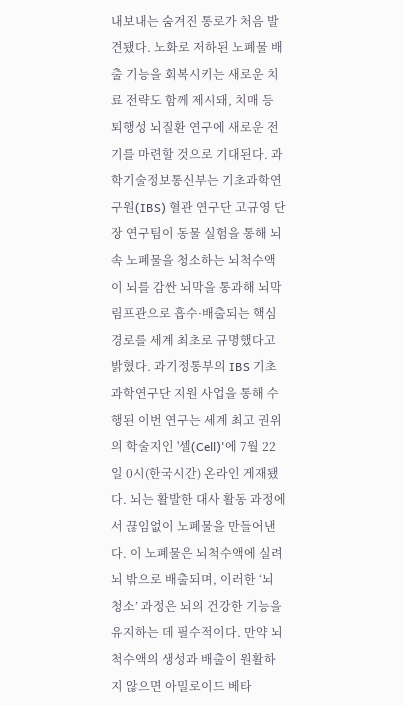내보내는 숨겨진 통로가 처음 발견됐다. 노화로 저하된 노폐물 배출 기능을 회복시키는 새로운 치료 전략도 함께 제시돼, 치매 등 퇴행성 뇌질환 연구에 새로운 전기를 마련할 것으로 기대된다. 과학기술정보통신부는 기초과학연구원(IBS) 혈관 연구단 고규영 단장 연구팀이 동물 실험을 통해 뇌 속 노폐물을 청소하는 뇌척수액이 뇌를 감싼 뇌막을 통과해 뇌막 림프관으로 흡수·배출되는 핵심 경로를 세계 최초로 규명했다고 밝혔다. 과기정통부의 IBS 기초과학연구단 지원 사업을 통해 수행된 이번 연구는 세계 최고 권위의 학술지인 '셀(Cell)'에 7월 22일 0시(한국시간) 온라인 게재됐다. 뇌는 활발한 대사 활동 과정에서 끊임없이 노폐물을 만들어낸다. 이 노폐물은 뇌척수액에 실려 뇌 밖으로 배출되며, 이러한 ‘뇌 청소’ 과정은 뇌의 건강한 기능을 유지하는 데 필수적이다. 만약 뇌척수액의 생성과 배출이 원활하지 않으면 아밀로이드 베타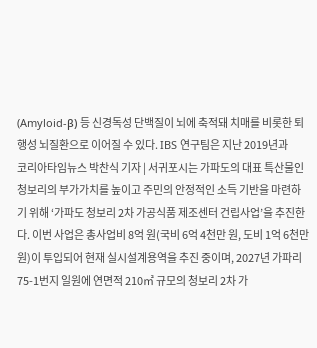(Amyloid-β) 등 신경독성 단백질이 뇌에 축적돼 치매를 비롯한 퇴행성 뇌질환으로 이어질 수 있다. IBS 연구팀은 지난 2019년과
코리아타임뉴스 박찬식 기자 | 서귀포시는 가파도의 대표 특산물인 청보리의 부가가치를 높이고 주민의 안정적인 소득 기반을 마련하기 위해 ‘가파도 청보리 2차 가공식품 제조센터 건립사업’을 추진한다. 이번 사업은 총사업비 8억 원(국비 6억 4천만 원, 도비 1억 6천만 원)이 투입되어 현재 실시설계용역을 추진 중이며, 2027년 가파리 75-1번지 일원에 연면적 210㎡ 규모의 청보리 2차 가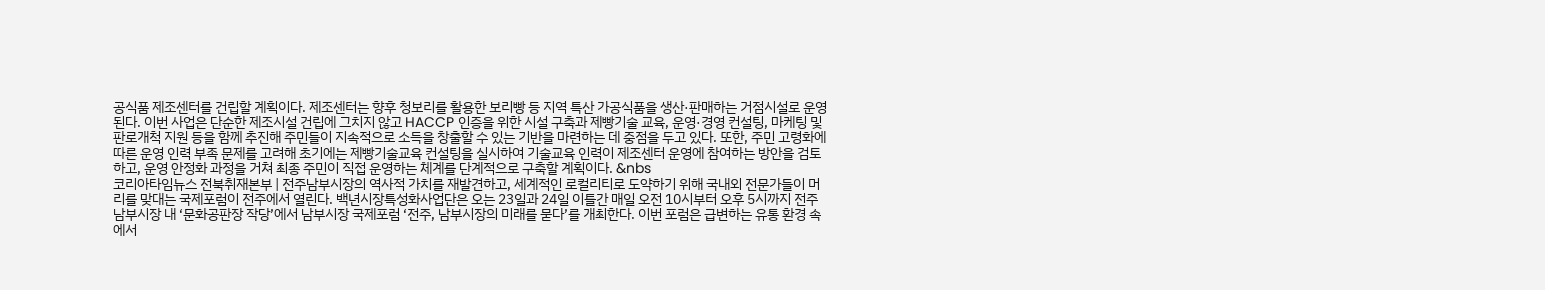공식품 제조센터를 건립할 계획이다. 제조센터는 향후 청보리를 활용한 보리빵 등 지역 특산 가공식품을 생산·판매하는 거점시설로 운영된다. 이번 사업은 단순한 제조시설 건립에 그치지 않고 HACCP 인증을 위한 시설 구축과 제빵기술 교육, 운영·경영 컨설팅, 마케팅 및 판로개척 지원 등을 함께 추진해 주민들이 지속적으로 소득을 창출할 수 있는 기반을 마련하는 데 중점을 두고 있다. 또한, 주민 고령화에 따른 운영 인력 부족 문제를 고려해 초기에는 제빵기술교육 컨설팅을 실시하여 기술교육 인력이 제조센터 운영에 참여하는 방안을 검토하고, 운영 안정화 과정을 거쳐 최종 주민이 직접 운영하는 체계를 단계적으로 구축할 계획이다. &nbs
코리아타임뉴스 전북취재본부 | 전주남부시장의 역사적 가치를 재발견하고, 세계적인 로컬리티로 도약하기 위해 국내외 전문가들이 머리를 맞대는 국제포럼이 전주에서 열린다. 백년시장특성화사업단은 오는 23일과 24일 이틀간 매일 오전 10시부터 오후 5시까지 전주남부시장 내 ‘문화공판장 작당’에서 남부시장 국제포럼 ‘전주, 남부시장의 미래를 묻다’를 개최한다. 이번 포럼은 급변하는 유통 환경 속에서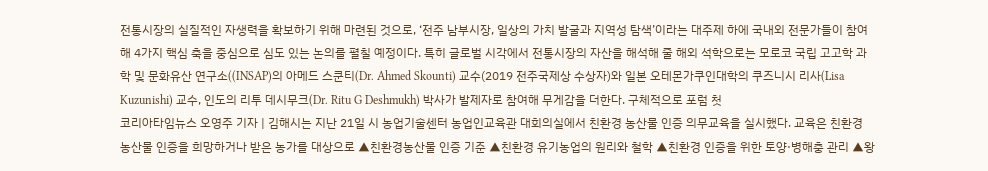전통시장의 실질적인 자생력을 확보하기 위해 마련된 것으로, ‘전주 남부시장, 일상의 가치 발굴과 지역성 탐색’이라는 대주제 하에 국내외 전문가들이 참여해 4가지 핵심 축을 중심으로 심도 있는 논의를 펼칠 예정이다. 특히 글로벌 시각에서 전통시장의 자산을 해석해 줄 해외 석학으로는 모로코 국립 고고학 과학 및 문화유산 연구소((INSAP)의 아메드 스쿤티(Dr. Ahmed Skounti) 교수(2019 전주국제상 수상자)와 일본 오테몬가쿠인대학의 쿠즈니시 리사(Lisa Kuzunishi) 교수, 인도의 리투 데시무크(Dr. Ritu G Deshmukh) 박사가 발제자로 참여해 무게감을 더한다. 구체적으로 포럼 첫
코리아타임뉴스 오영주 기자 | 김해시는 지난 21일 시 농업기술센터 농업인교육관 대회의실에서 친환경 농산물 인증 의무교육을 실시했다. 교육은 친환경 농산물 인증을 희망하거나 받은 농가를 대상으로 ▲친환경농산물 인증 기준 ▲친환경 유기농업의 원리와 철학 ▲친환경 인증을 위한 토양·병해충 관리 ▲왕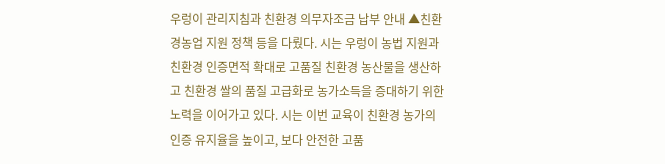우렁이 관리지침과 친환경 의무자조금 납부 안내 ▲친환경농업 지원 정책 등을 다뤘다. 시는 우렁이 농법 지원과 친환경 인증면적 확대로 고품질 친환경 농산물을 생산하고 친환경 쌀의 품질 고급화로 농가소득을 증대하기 위한 노력을 이어가고 있다. 시는 이번 교육이 친환경 농가의 인증 유지율을 높이고, 보다 안전한 고품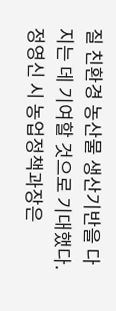질 친환경 농산물 생산기반을 다지는 데 기여할 것으로 기대했다. 정영신 시 농업정책과장은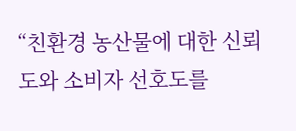“친환경 농산물에 대한 신뢰도와 소비자 선호도를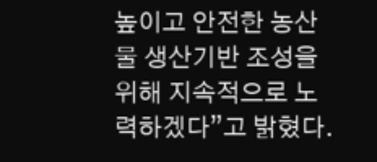높이고 안전한 농산물 생산기반 조성을 위해 지속적으로 노력하겠다”고 밝혔다.